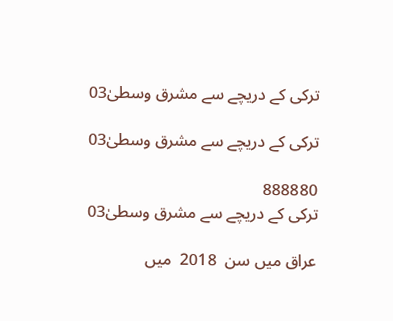ترکی کے دریچے سے مشرق وسطیٰ03

ترکی کے دریچے سے مشرق وسطیٰ03

888880
ترکی کے دریچے سے مشرق وسطیٰ03

عراق میں سن  2018  میں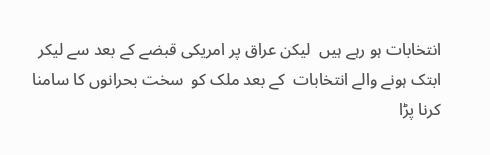انتخابات ہو رہے ہیں  لیکن عراق پر امریکی قبضے کے بعد سے لیکر ابتک ہونے والے انتخابات  کے بعد ملک کو  سخت بحرانوں کا سامنا کرنا پڑا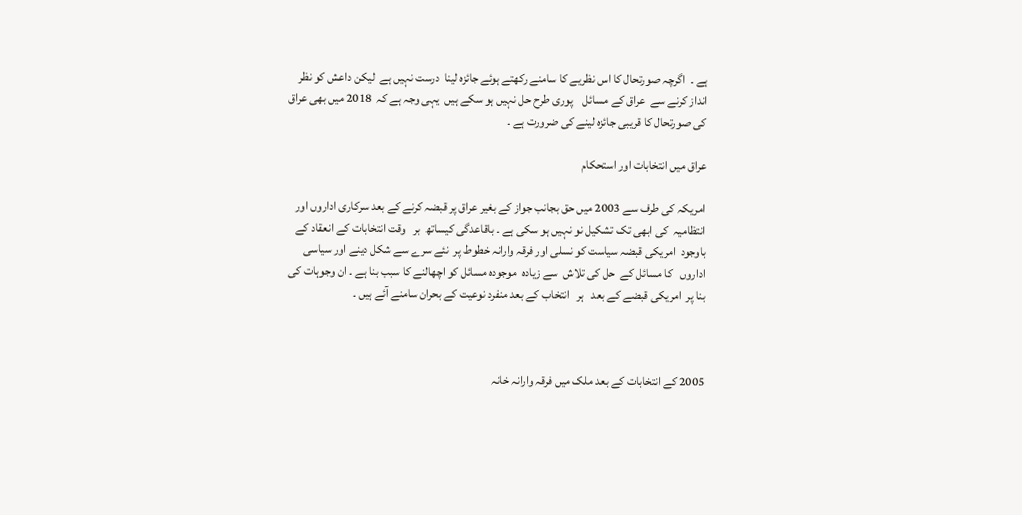ہے ۔  اگرچہ صورتحال کا اس نظریے کا سامنے رکھتے ہوئے جائزہ لینا  درست نہیں ہے  لیکن داعش کو نظر انداز کرنے سے  عراق کے مسائل    پوری طرح حل نہیں ہو سکے ہیں  یہی وجہ ہے کہ  2018 میں بھی عراق کی صورتحال کا قریبی جائزہ لینے کی ضرورت ہے ۔

عراق میں انتخابات اور استحکام

امریکہ کی طرف سے 2003 میں حق بجانب جواز کے بغیر عراق پر قبضہ کرنے کے بعد سرکاری اداروں اور انتظامیہ  کی ابھی تک تشکیل نو نہیں ہو سکی ہے ۔ باقاعدگی کیساتھ  بر   وقت انتخابات کے انعقاد کے باوجود  امریکی قبضہ سیاست کو نسلی اور فرقہ وارانہ خطوط پر  نئے سرے سے شکل دینے اور سیاسی اداروں   کا مسائل کے  حل کی تلاش  سے زیادہ  موجودہ مسائل کو اچھالنے کا سبب بنا ہے ۔ ان وجوہات کی بنا پر  امریکی قبضے کے بعد   ہر   انتخاب کے بعد منفرد نوعیت کے بحران سامنے آئے ہیں ۔



2005 کے انتخابات کے بعد ملک میں فرقہ وارانہ خانہ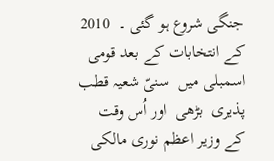جنگی شروع ہو گئی ۔  2010 کے انتخابات کے بعد قومی اسمبلی میں  سنیّ شعیہ قطب پذیری  بڑھی  اور اُس وقت کے وزیر اعظم نوری مالکی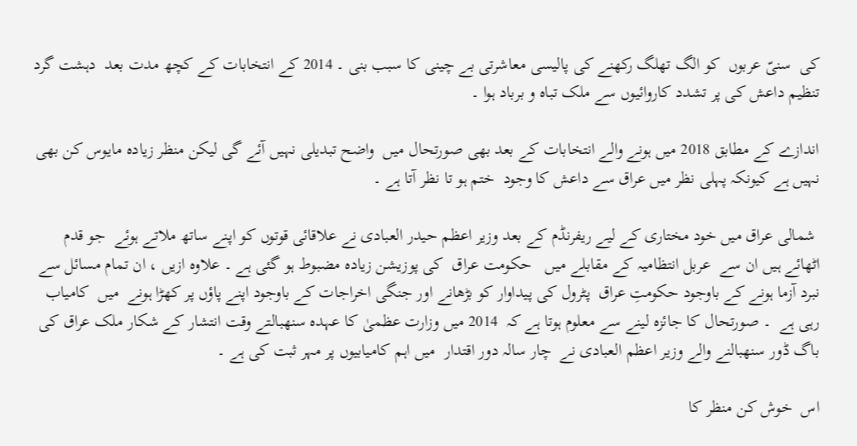کی  سنیّ عربوں  کو الگ تھلگ رکھنے کی پالیسی معاشرتی بے چینی کا سبب بنی ۔ 2014 کے انتخابات کے کچھ مدت بعد  دہشت گرد تنظیم داعش کی پر تشدد کاروائیوں سے ملک تباہ و برباد ہوا ۔

اندازے کے مطابق 2018 میں ہونے والے انتخابات کے بعد بھی صورتحال میں  واضح تبدیلی نہیں آئے گی لیکن منظر زیادہ مایوس کن بھی نہیں ہے کیونکہ پہلی نظر میں عراق سے داعش کا وجود  ختم ہو تا نظر آتا ہے ۔

 شمالی عراق میں خود مختاری کے لیے ریفرنڈم کے بعد وزیر اعظم حیدر العبادی نے علاقائی قوتوں کو اپنے ساتھ ملاتے ہوئے  جو قدم اٹھائے ہیں ان سے  عربل انتظامیہ کے مقابلے میں   حکومت عراق  کی پوزیشن زیادہ مضبوط ہو گئی ہے ۔ علاوہ ازیں ، ان تمام مسائل سے نبرد آزما ہونے کے باوجود حکومتِ عراق  پٹرول کی پیداوار کو بڑھانے اور جنگی اخراجات کے باوجود اپنے پاؤں پر کھڑا ہونے  میں  کامیاب  رہی ہے  ۔ صورتحال کا جائزہ لینے سے معلوم ہوتا ہے کہ  2014 میں وزارت عظمیٰ کا عہدہ سنھبالتے وقت انتشار کے شکار ملک عراق کی باگ ڈور سنھبالنے والے وزیر اعظم العبادی نے  چار سالہ دور اقتدار  میں اہم کامیابیوں پر مہر ثبت کی ہے ۔

اس  خوش کن منظر کا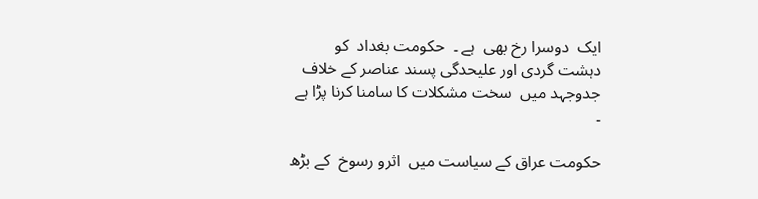ایک  دوسرا رخ بھی  ہے ۔  حکومت بغداد  کو  دہشت گردی اور علیحدگی پسند عناصر کے خلاف جدوجہد میں  سخت مشکلات کا سامنا کرنا پڑا ہے ۔

حکومت عراق کے سیاست میں  اثرو رسوخ  کے بڑھ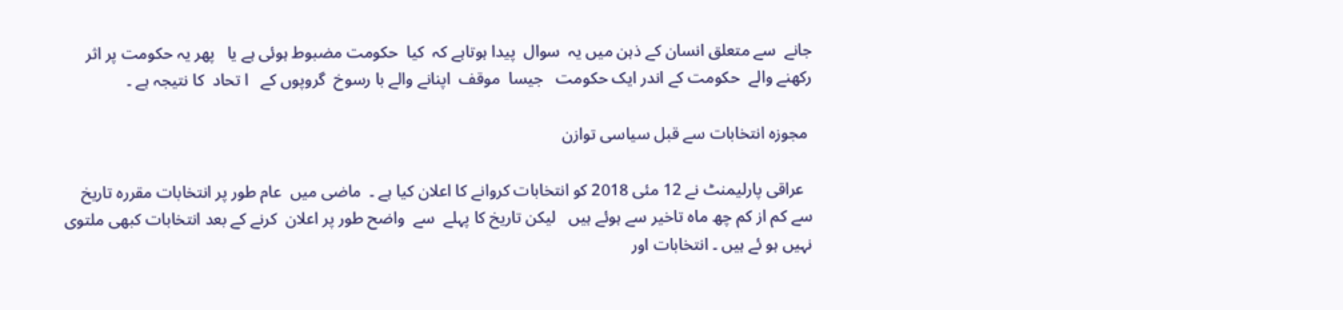جانے  سے متعلق انسان کے ذہن میں یہ  سوال  پیدا ہوتاہے کہ  کیا  حکومت مضبوط ہوئی ہے یا   پھر یہ حکومت پر اثر رکھنے والے  حکومت کے اندر ایک حکومت   جیسا  موقف  اپنانے والے با رسوخ  گروپوں کے   ا تحاد  کا نتیجہ ہے ۔

 مجوزہ انتخابات سے قبل سیاسی توازن

  عراقی پارلیمنٹ نے 12 مئی 2018 کو انتخابات کروانے کا اعلان کیا ہے ۔  ماضی میں  عام طور پر انتخابات مقررہ تاریخ  سے کم از کم چھ ماہ تاخیر سے ہوئے ہیں   لیکن تاریخ کا پہلے  سے  واضح طور پر اعلان  کرنے کے بعد انتخابات کبھی ملتوی نہیں ہو ئے ہیں ۔ انتخابات اور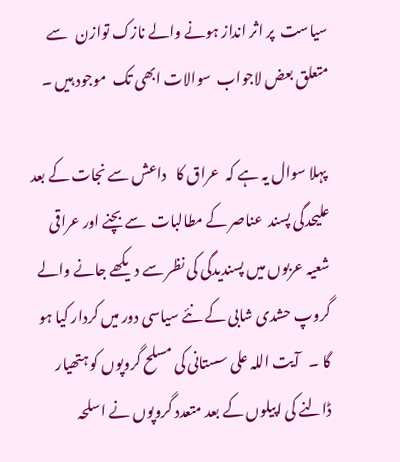سیاست  پر اثر انداز ہونے والے نازک توازن   سے متعلق بعض لاجواب  سوالات ابھی تک  موجود ہیں ۔

 پہلا سوال یہ ہے کہ  عراق کا   داعش سے نجات کے بعد  علیحدگی پسند  عناصر کے مطالبات  سے بچنے اور عراقی شعیہ عربوں میں پسندیدگی کی نظر سے دیکھے جانے والے گروپ حشدی شابی کے نئے سیاسی دور میں کردار کیا ہو گا ۔   آیت اللہ علی سستانی کی مسلح گروپوں کو ہتھیار  ڈالنے کی اپیلوں کے بعد متعدد گروپوں نے اسلحہ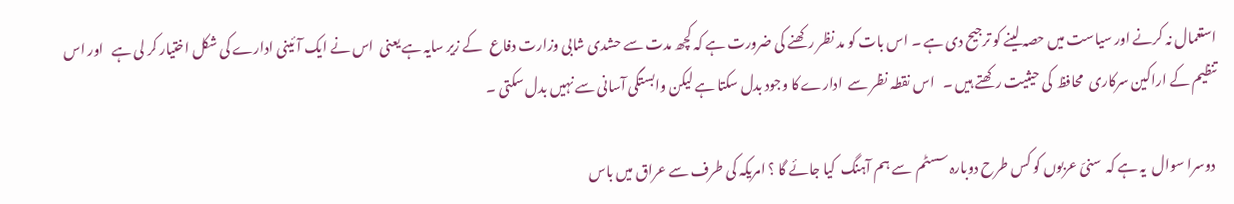استعمال نہ کرنے اور سیاست میں حصہ لینے کو ترجیح دی ہے ۔ اس بات کو مد نظر رکھنے کی ضرورت ہے کہ کچھ مدت سے حشدی شابی وزارت دفاع   کے زیر سایہ ہے یعنی  اس نے ایک آئینی ادارے کی شکل اختیار کر لی ہے   اور اس تنظیم کے اراکین سرکاری  محافظ  کی حیثیت رکھتے ہیں ۔   اس نقطہ نظر سے  ادارے کا وجود بدل سکتا ہے لیکن وابستگی آسانی سے نہیں بدل سکتی ۔

 دوسرا سوال  یہ ہے کہ  سنیّ عربوں کو کس طرح دوبارہ سسٹم  سے ہم آہنگ  کیا جائے گا ؟ امریکہ کی طرف سے عراق میں باس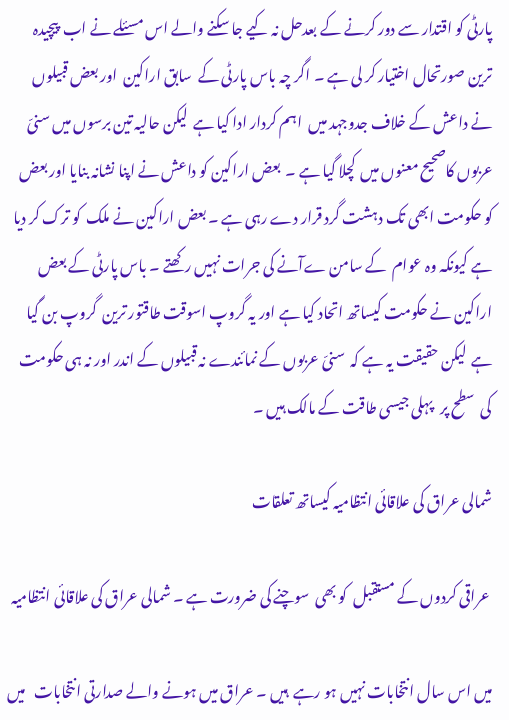پارٹی کو اقتدار سے دور کرنے کے بعدحل نہ کیے جا سکنے والے اس مسئلے نے اب  پیچیدہ ترین صورتحال اختیار کر لی ہے ۔ اگر چہ باس پارٹی کے  سابق اراکین  اور بعض قبیلوں  نے داعش کے خلاف جدوجہد میں  اہم کردار ادا کیا ہے  لیکن حالیہ تین برسوں میں سنیّ  عربوں کاصحیح معنوں میں  کچلا گیا ہے ۔  بعض اراکین کو داعش نے اپنا نشانہ بنایا اور بعض کو حکومت ابھی تک دہشت گرد قرار دے رہی ہے ۔ بعض اراکین نے ملک  کو ترک کر دیا ہے کیونکہ وہ عوام  کے سامن ےآنے کی جرات نہیں رکھتے ۔ باس پارٹی کے بعض اراکین نے حکومت کیساتھ اتحاد کیا ہے اور یہ گروپ اسوقت طاقتور ترین  گروپ بن گیا ہے  لیکن حقیقت یہ ہے کہ  سنیّ عربوں کے نمائندے نہ قبیلوں کے اندر اور نہ ہی حکومت کی  سطح پر   پہلی جیسی طاقت کے مالک ہیں ۔

شمالی عراق کی علاقائی انتظامیہ کیساتھ تعلقات

 عراقی کردوں کے مستقبل  کو بھی  سوچنے کی ضرورت ہے ۔ شمالی عراق کی علاقائی انتظامیہ

میں اس سال انتخابات نہیں ہو رہے  ہیں ۔ عراق میں ہونے والے صدارتی انتخابات   میں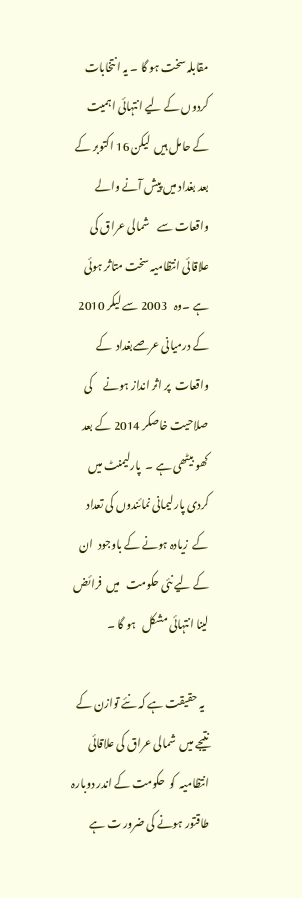مقابلہ سخت ہو گا ۔ یہ انتخابات کردوں کے لیے انتہائی اہمیت کے حامل ہیں  لیکن 16 اکتوبر کے بعد بغداد میں پیش آنے والے واقعات سے    شمالی عراق کی علاقائی انتظامیہ سخت متاثر ہوئی ہے ۔وہ   2003 سے لیکر 2010 کے درمیانی عرصےبغداد  کے واقعات  پر اثر انداز ہونے     کی           صلاحیت خاصکر 2014 کے بعد کھو بیٹھی ہے ۔  پارلیمنٹ میں کردی پارلیمانی نمائندوں کی تعداد  کے  زیادہ ہونے کے باوجود  ان کے لیے نئی حکومت   میں  فرائض لینا انتہائی مشکل   ہو گا ۔

  یہ حقیقت ہے کہ نئے توازن کے نتیجے میں  شمالی عراق کی علاقائی انتظامیہ  کو  حکومت کے اندر دوبارہ طاقتور ہونے کی ضرور ت ہے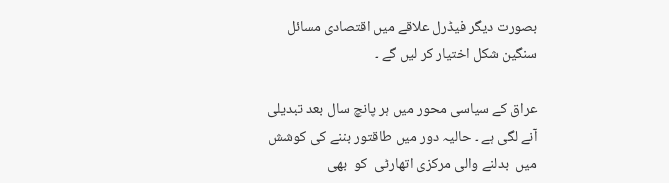بصورت دیگر فیڈرل علاقے میں اقتصادی مسائل  سنگین شکل اختیار کر لیں گے ۔

عراق کے سیاسی محور میں ہر پانچ سال بعد تبدیلی آنے لگی ہے ۔ حالیہ دور میں طاقتور بننے کی کوشش میں  بدلنے والی مرکزی اتھارٹی  کو  بھی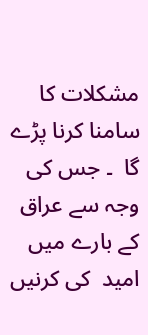مشکلات کا سامنا کرنا پڑے گا  ۔ جس کی وجہ سے عراق کے بارے میں  امید  کی کرنیں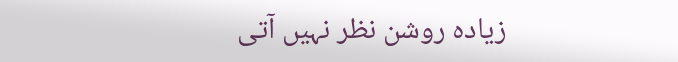زیادہ روشن نظر نہیں آتی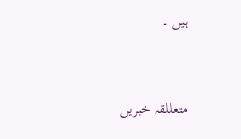ہیں ۔



متعللقہ خبریں